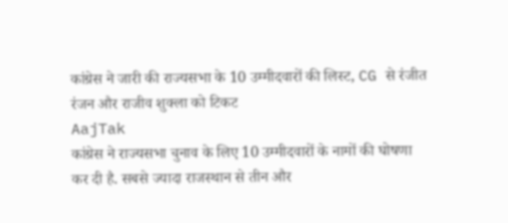कांग्रेस ने जारी की राज्यसभा के 10 उम्मीदवारों की लिस्ट, CG से रंजीत रंजन और राजीव शुक्ला को टिकट
AajTak
कांग्रेस ने राज्यसभा चुनाव के लिए 10 उम्मीदवारों के नामों की घोषणा कर दी है. सबसे ज्यादा राजस्थान से तीन और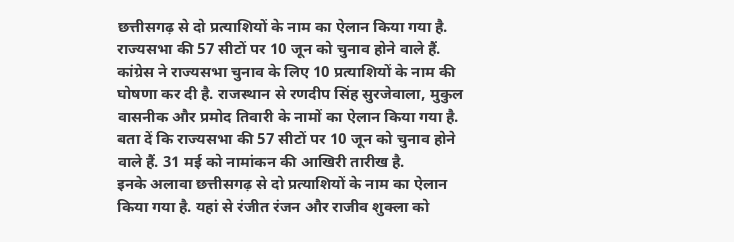छत्तीसगढ़ से दो प्रत्याशियों के नाम का ऐलान किया गया है. राज्यसभा की 57 सीटों पर 10 जून को चुनाव होने वाले हैं.
कांग्रेस ने राज्यसभा चुनाव के लिए 10 प्रत्याशियों के नाम की घोषणा कर दी है. राजस्थान से रणदीप सिंह सुरजेवाला, मुकुल वासनीक और प्रमोद तिवारी के नामों का ऐलान किया गया है. बता दें कि राज्यसभा की 57 सीटों पर 10 जून को चुनाव होने वाले हैं. 31 मई को नामांकन की आखिरी तारीख है.
इनके अलावा छत्तीसगढ़ से दो प्रत्याशियों के नाम का ऐलान किया गया है. यहां से रंजीत रंजन और राजीव शुक्ला को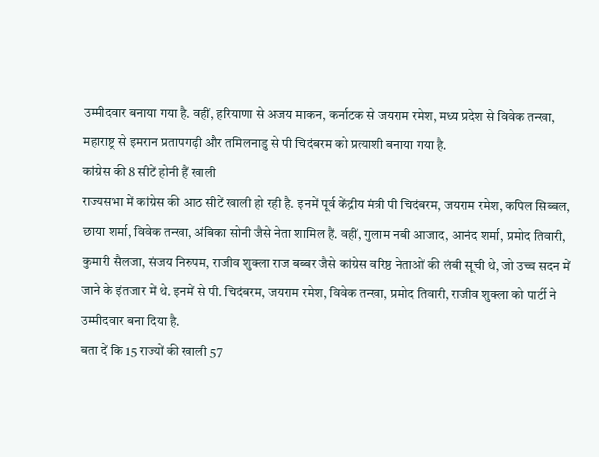उम्मीदवार बनाया गया है. वहीं, हरियाणा से अजय माकन, कर्नाटक से जयराम रमेश, मध्य प्रदेश से विवेक तन्खा, महाराष्ट्र से इमरान प्रतापगढ़ी और तमिलनाडु से पी चिदंबरम को प्रत्याशी बनाया गया है.
कांग्रेस की 8 सीटें होनी हैं खाली
राज्यसभा में कांग्रेस की आठ सीटें खाली हो रही है. इनमें पूर्व केंद्रीय मंत्री पी चिदंबरम, जयराम रमेश, कपिल सिब्बल, छाया शर्मा, विवेक तन्खा, अंबिका सोनी जैसे नेता शामिल हैं. वहीं, गुलाम नबी आजाद, आनंद शर्मा, प्रमोद तिवारी, कुमारी सैलजा, संजय निरुपम, राजीव शुक्ला राज बब्बर जैसे कांग्रेस वरिष्ठ नेताओं की लंबी सूची थे, जो उच्च सदन में जाने के इंतजार में थे. इनमें से पी. चिदंबरम, जयराम रमेश, विवेक तन्खा, प्रमोद तिवारी, राजीव शुक्ला को पार्टी ने उम्मीदवार बना दिया है.
बता दें कि 15 राज्यों की खाली 57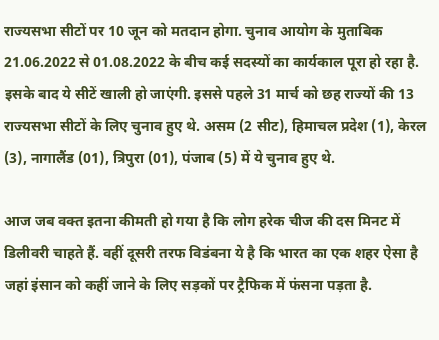राज्यसभा सीटों पर 10 जून को मतदान होगा. चुनाव आयोग के मुताबिक 21.06.2022 से 01.08.2022 के बीच कई सदस्यों का कार्यकाल पूरा हो रहा है. इसके बाद ये सीटें खाली हो जाएंगी. इससे पहले 31 मार्च को छह राज्यों की 13 राज्यसभा सीटों के लिए चुनाव हुए थे. असम (2 सीट), हिमाचल प्रदेश (1), केरल (3), नागालैंड (01), त्रिपुरा (01), पंजाब (5) में ये चुनाव हुए थे.

आज जब वक्त इतना कीमती हो गया है कि लोग हरेक चीज की दस मिनट में डिलीवरी चाहते हैं. वहीं दूसरी तरफ विडंबना ये है कि भारत का एक शहर ऐसा है जहां इंसान को कहीं जाने के लिए सड़कों पर ट्रैफिक में फंसना पड़ता है.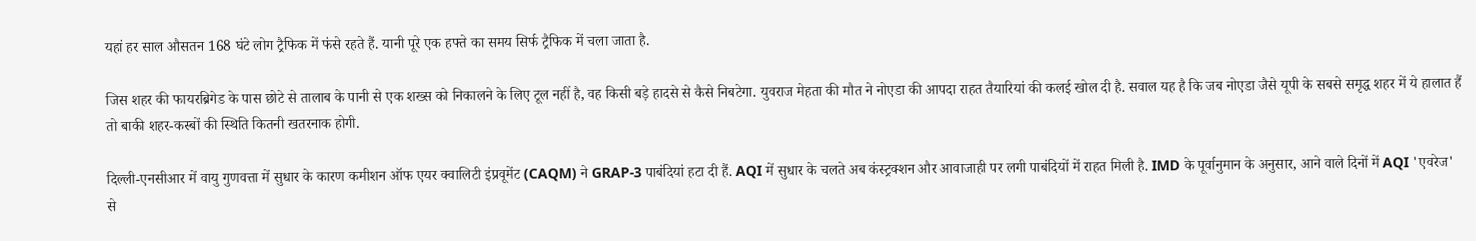यहां हर साल औसतन 168 घंटे लोग ट्रैफिक में फंसे रहते हैं. यानी पूरे एक हफ्ते का समय सिर्फ ट्रैफिक में चला जाता है.

जिस शहर की फायरब्रिगेड के पास छोटे से तालाब के पानी से एक शख्स को निकालने के लिए टूल नहीं है, वह किसी बड़े हादसे से कैसे निबटेगा. युवराज मेहता की मौत ने नोएडा की आपदा राहत तैयारियां की कलई खोल दी है. सवाल यह है कि जब नोएडा जैसे यूपी के सबसे समृद्ध शहर में ये हालात हैं तो बाकी शहर-कस्बों की स्थिति कितनी खतरनाक होगी.

दिल्ली-एनसीआर में वायु गुणवत्ता में सुधार के कारण कमीशन ऑफ एयर क्वालिटी इंप्रवूमेंट (CAQM) ने GRAP-3 पाबंदियां हटा दी हैं. AQI में सुधार के चलते अब कंस्ट्रक्शन और आवाजाही पर लगी पाबंदियों में राहत मिली है. IMD के पूर्वानुमान के अनुसार, आने वाले दिनों में AQI 'एवरेज' से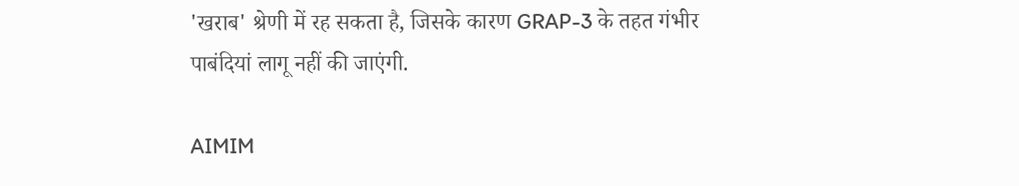'खराब' श्रेणी में रह सकता है, जिसके कारण GRAP-3 के तहत गंभीर पाबंदियां लागू नहीं की जाएंगी.

AIMIM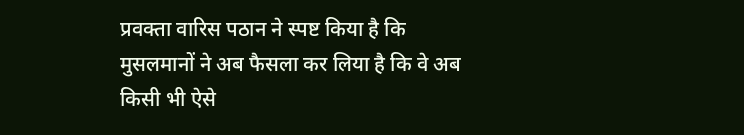प्रवक्ता वारिस पठान ने स्पष्ट किया है कि मुसलमानों ने अब फैसला कर लिया है कि वे अब किसी भी ऐसे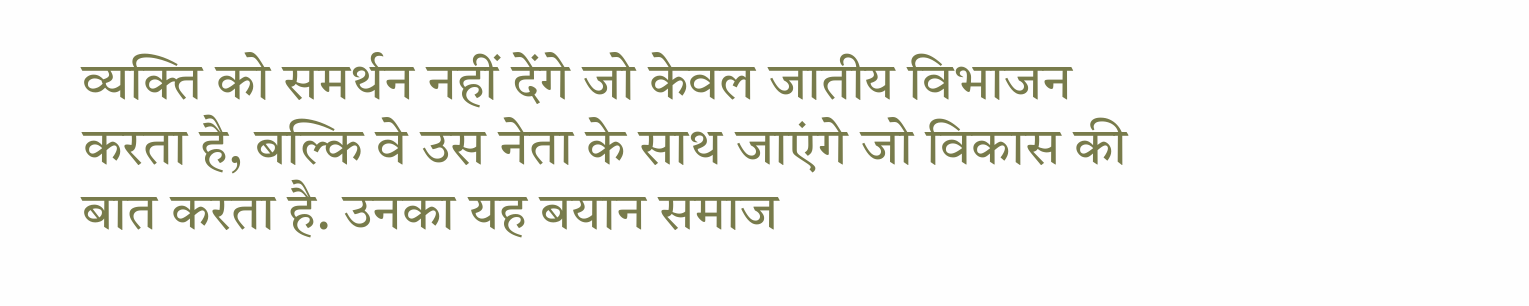व्यक्ति को समर्थन नहीं देंगे जो केवल जातीय विभाजन करता है, बल्कि वे उस नेता के साथ जाएंगे जो विकास की बात करता है. उनका यह बयान समाज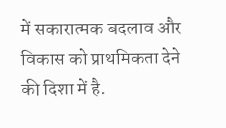में सकारात्मक बदलाव और विकास को प्राथमिकता देने की दिशा में है.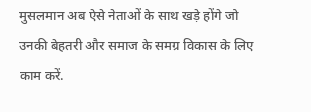मुसलमान अब ऐसे नेताओं के साथ खड़े होंगे जो उनकी बेहतरी और समाज के समग्र विकास के लिए काम करें.